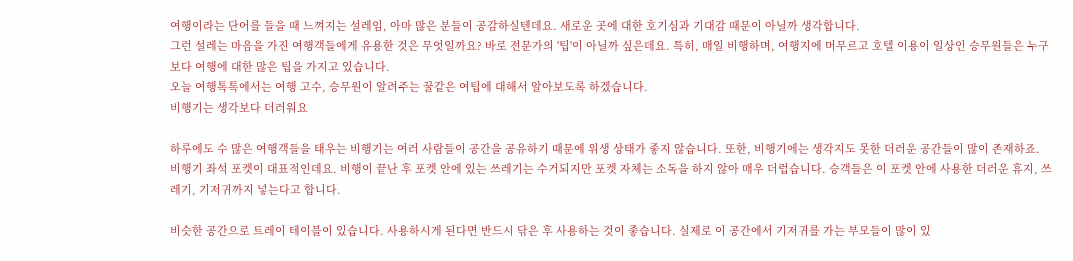여행이라는 단어를 들을 때 느껴지는 설레임, 아마 많은 분들이 공감하실텐데요. 새로운 곳에 대한 호기심과 기대감 때문이 아닐까 생각합니다.
그런 설레는 마음을 가진 여행객들에게 유용한 것은 무엇일까요? 바로 전문가의 '팁'이 아닐까 싶은데요. 특히, 매일 비행하며, 여행지에 머무르고 호텔 이용이 일상인 승무원들은 누구보다 여행에 대한 많은 팁을 가지고 있습니다.
오늘 여행톡톡에서는 여행 고수, 승무원이 알려주는 꿀같은 여팁에 대해서 알아보도록 하겠습니다.
비행기는 생각보다 더러워요

하루에도 수 많은 여행객들을 태우는 비행기는 여러 사람들이 공간을 공유하기 때문에 위생 상태가 좋지 않습니다. 또한, 비행기에는 생각지도 못한 더러운 공간들이 많이 존재하죠.
비행기 좌석 포켓이 대표적인데요. 비행이 끝난 후 포켓 안에 있는 쓰레기는 수거되지만 포켓 자체는 소독을 하지 않아 매우 더럽습니다. 승객들은 이 포켓 안에 사용한 더러운 휴지, 쓰레기, 기저귀까지 넣는다고 합니다.

비슷한 공간으로 트레이 테이블이 있습니다. 사용하시게 된다면 반드시 닦은 후 사용하는 것이 좋습니다. 실제로 이 공간에서 기저귀를 가는 부모들이 많이 있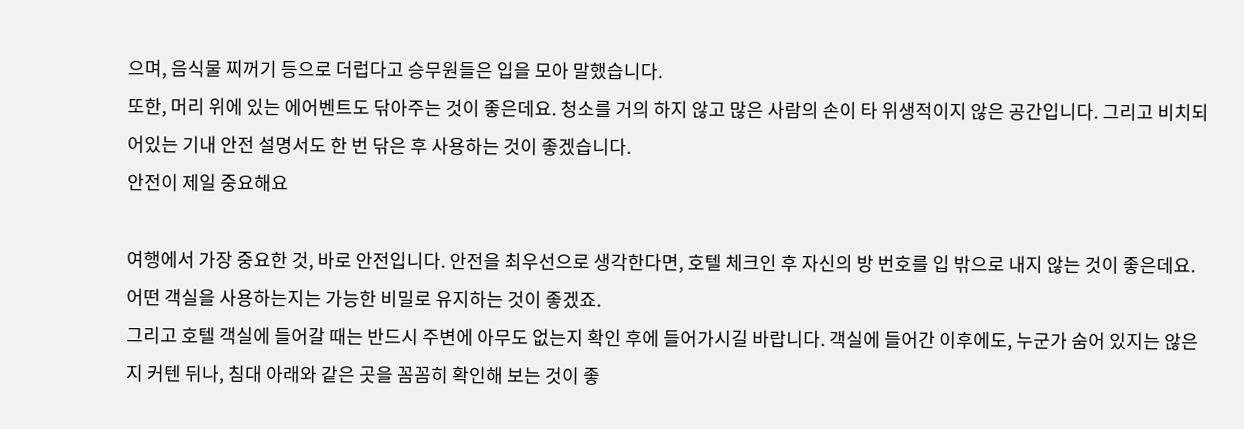으며, 음식물 찌꺼기 등으로 더럽다고 승무원들은 입을 모아 말했습니다.
또한, 머리 위에 있는 에어벤트도 닦아주는 것이 좋은데요. 청소를 거의 하지 않고 많은 사람의 손이 타 위생적이지 않은 공간입니다. 그리고 비치되어있는 기내 안전 설명서도 한 번 닦은 후 사용하는 것이 좋겠습니다.
안전이 제일 중요해요

여행에서 가장 중요한 것, 바로 안전입니다. 안전을 최우선으로 생각한다면, 호텔 체크인 후 자신의 방 번호를 입 밖으로 내지 않는 것이 좋은데요. 어떤 객실을 사용하는지는 가능한 비밀로 유지하는 것이 좋겠죠.
그리고 호텔 객실에 들어갈 때는 반드시 주변에 아무도 없는지 확인 후에 들어가시길 바랍니다. 객실에 들어간 이후에도, 누군가 숨어 있지는 않은지 커텐 뒤나, 침대 아래와 같은 곳을 꼼꼼히 확인해 보는 것이 좋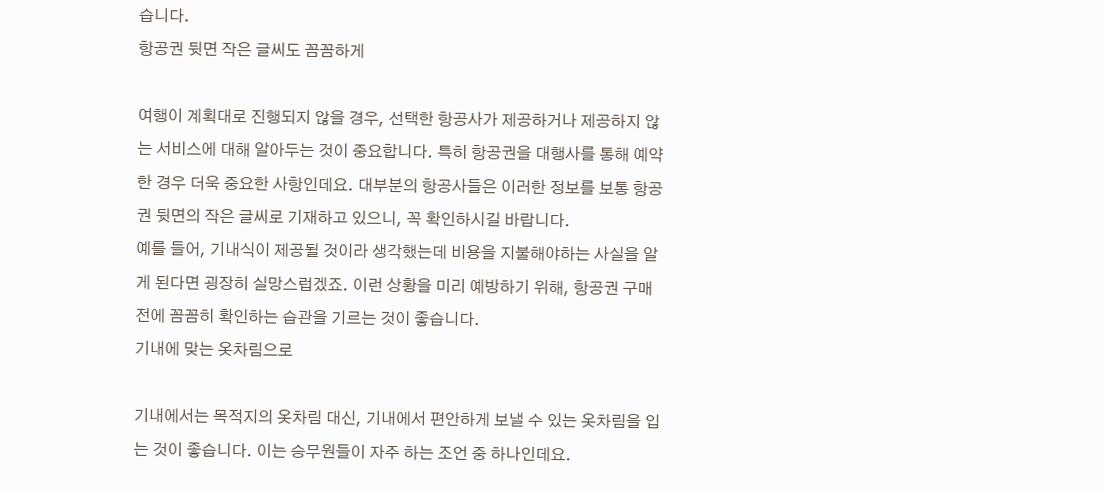습니다.
항공권 뒷면 작은 글씨도 꼼꼼하게

여행이 계획대로 진행되지 않을 경우, 선택한 항공사가 제공하거나 제공하지 않는 서비스에 대해 알아두는 것이 중요합니다. 특히 항공권을 대행사를 통해 예약한 경우 더욱 중요한 사항인데요. 대부분의 항공사들은 이러한 정보를 보통 항공권 뒷면의 작은 글씨로 기재하고 있으니, 꼭 확인하시길 바랍니다.
예를 들어, 기내식이 제공될 것이라 생각했는데 비용을 지불해야하는 사실을 알게 된다면 굉장히 실망스럽겠죠. 이런 상황을 미리 예방하기 위해, 항공권 구매 전에 꼼꼼히 확인하는 습관을 기르는 것이 좋습니다.
기내에 맞는 옷차림으로

기내에서는 목적지의 옷차림 대신, 기내에서 편안하게 보낼 수 있는 옷차림을 입는 것이 좋습니다. 이는 승무원들이 자주 하는 조언 중 하나인데요.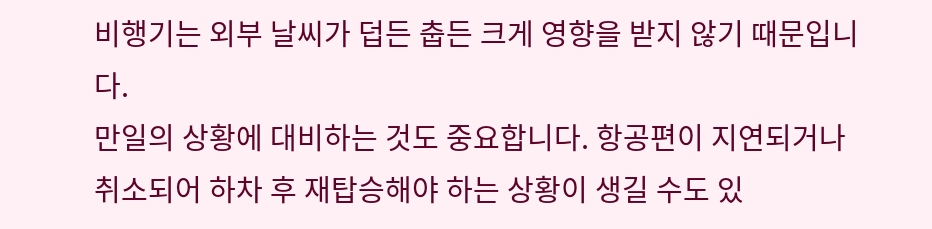비행기는 외부 날씨가 덥든 춥든 크게 영향을 받지 않기 때문입니다.
만일의 상황에 대비하는 것도 중요합니다. 항공편이 지연되거나 취소되어 하차 후 재탑승해야 하는 상황이 생길 수도 있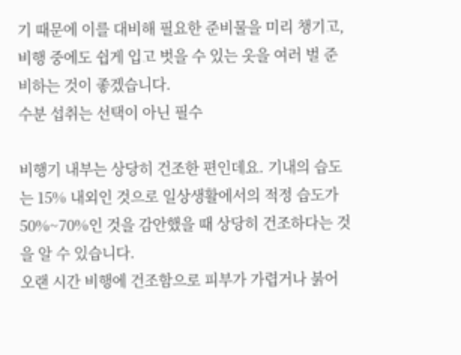기 때문에 이를 대비해 필요한 준비물을 미리 챙기고, 비행 중에도 쉽게 입고 벗을 수 있는 옷을 여러 벌 준비하는 것이 좋겠습니다.
수분 섭취는 선택이 아닌 필수

비행기 내부는 상당히 건조한 편인데요. 기내의 습도는 15% 내외인 것으로 일상생활에서의 적정 습도가 50%~70%인 것을 감안했을 때 상당히 건조하다는 것을 알 수 있습니다.
오랜 시간 비행에 건조함으로 피부가 가렵거나 붉어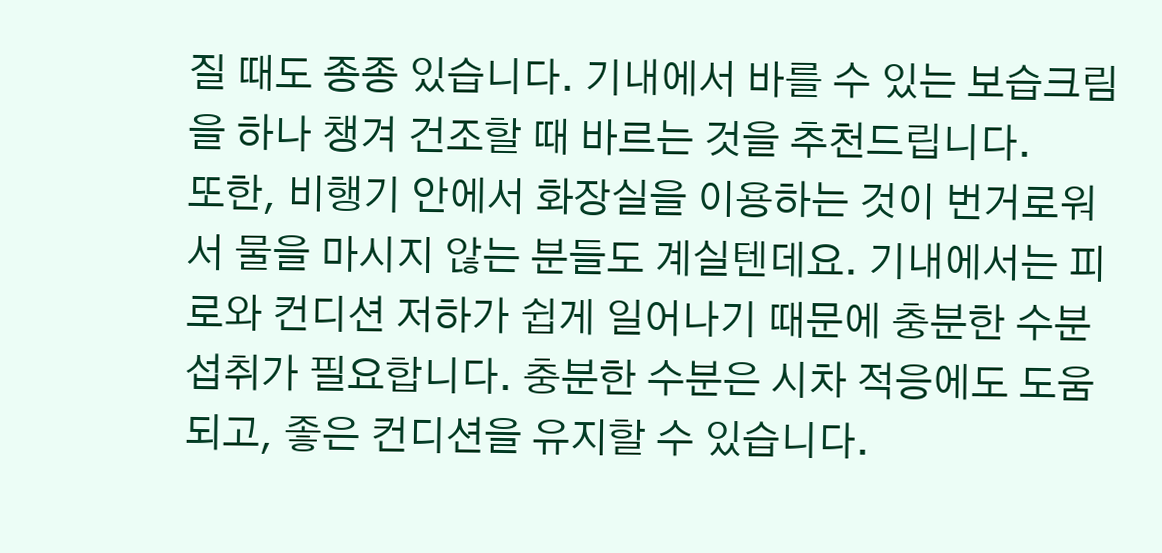질 때도 종종 있습니다. 기내에서 바를 수 있는 보습크림을 하나 챙겨 건조할 때 바르는 것을 추천드립니다.
또한, 비행기 안에서 화장실을 이용하는 것이 번거로워서 물을 마시지 않는 분들도 계실텐데요. 기내에서는 피로와 컨디션 저하가 쉽게 일어나기 때문에 충분한 수분 섭취가 필요합니다. 충분한 수분은 시차 적응에도 도움되고, 좋은 컨디션을 유지할 수 있습니다.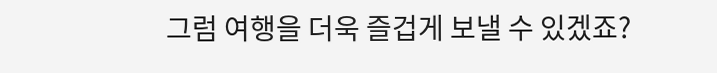그럼 여행을 더욱 즐겁게 보낼 수 있겠죠?